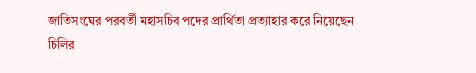জাতিসংঘের পরবর্তী মহাসচিব পদের প্রার্থিতা প্রত্যাহার করে নিয়েছেন চিলির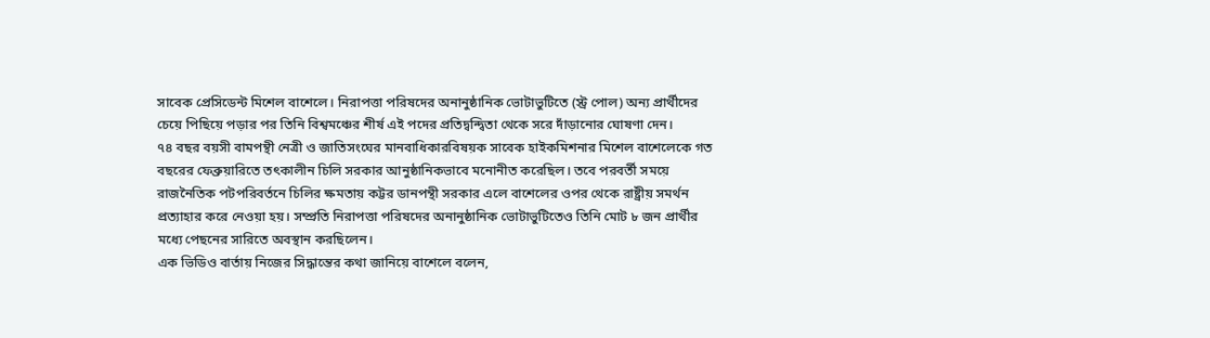সাবেক প্রেসিডেন্ট মিশেল বাশেলে। নিরাপত্তা পরিষদের অনানুষ্ঠানিক ভোটাভুটিতে (স্ট্র পোল) অন্য প্রার্থীদের চেয়ে পিছিয়ে পড়ার পর তিনি বিশ্বমঞ্চের শীর্ষ এই পদের প্রতিদ্বন্দ্বিতা থেকে সরে দাঁড়ানোর ঘোষণা দেন।
৭৪ বছর বয়সী বামপন্থী নেত্রী ও জাতিসংঘের মানবাধিকারবিষয়ক সাবেক হাইকমিশনার মিশেল বাশেলেকে গত বছরের ফেব্রুয়ারিতে তৎকালীন চিলি সরকার আনুষ্ঠানিকভাবে মনোনীত করেছিল। তবে পরবর্তী সময়ে রাজনৈতিক পটপরিবর্তনে চিলির ক্ষমতায় কট্টর ডানপন্থী সরকার এলে বাশেলের ওপর থেকে রাষ্ট্রীয় সমর্থন প্রত্যাহার করে নেওয়া হয়। সম্প্রতি নিরাপত্তা পরিষদের অনানুষ্ঠানিক ভোটাভুটিতেও তিনি মোট ৮ জন প্রার্থীর মধ্যে পেছনের সারিতে অবস্থান করছিলেন।
এক ভিডিও বার্তায় নিজের সিদ্ধান্তের কথা জানিয়ে বাশেলে বলেন,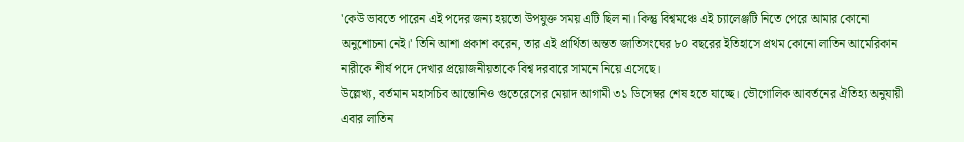'কেউ ভাবতে পারেন এই পদের জন্য হয়তো উপযুক্ত সময় এটি ছিল না। কিন্তু বিশ্বমঞ্চে এই চ্যালেঞ্জটি নিতে পেরে আমার কোনো অনুশোচনা নেই।' তিনি আশা প্রকাশ করেন, তার এই প্রার্থিতা অন্তত জাতিসংঘের ৮০ বছরের ইতিহাসে প্রথম কোনো লাতিন আমেরিকান নারীকে শীর্ষ পদে দেখার প্রয়োজনীয়তাকে বিশ্ব দরবারে সামনে নিয়ে এসেছে।
উল্লেখ্য, বর্তমান মহাসচিব আন্তোনিও গুতেরেসের মেয়াদ আগামী ৩১ ডিসেম্বর শেষ হতে যাচ্ছে। ভৌগোলিক আবর্তনের ঐতিহ্য অনুযায়ী এবার লাতিন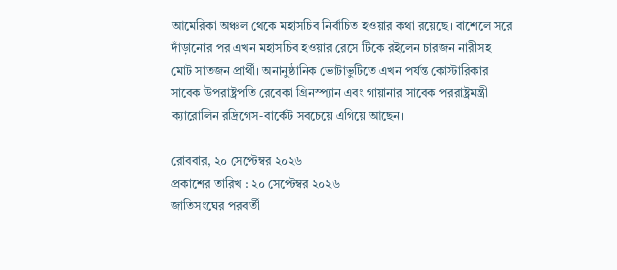আমেরিকা অঞ্চল থেকে মহাসচিব নির্বাচিত হওয়ার কথা রয়েছে। বাশেলে সরে দাঁড়ানোর পর এখন মহাসচিব হওয়ার রেসে টিকে রইলেন চারজন নারীসহ মোট সাতজন প্রার্থী। অনানুষ্ঠানিক ভোটাভুটিতে এখন পর্যন্ত কোস্টারিকার সাবেক উপরাষ্ট্রপতি রেবেকা গ্রিনস্প্যান এবং গায়ানার সাবেক পররাষ্ট্রমন্ত্রী ক্যারোলিন রদ্রিগেস-বার্কেট সবচেয়ে এগিয়ে আছেন।

রোববার, ২০ সেপ্টেম্বর ২০২৬
প্রকাশের তারিখ : ২০ সেপ্টেম্বর ২০২৬
জাতিসংঘের পরবর্তী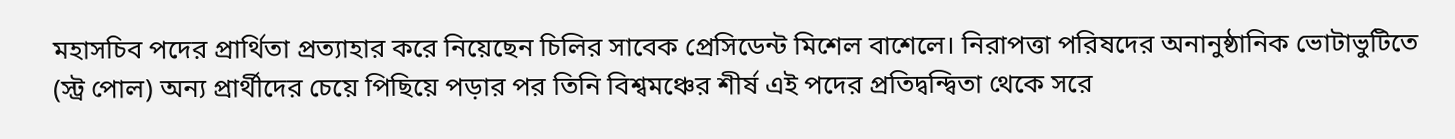মহাসচিব পদের প্রার্থিতা প্রত্যাহার করে নিয়েছেন চিলির সাবেক প্রেসিডেন্ট মিশেল বাশেলে। নিরাপত্তা পরিষদের অনানুষ্ঠানিক ভোটাভুটিতে (স্ট্র পোল) অন্য প্রার্থীদের চেয়ে পিছিয়ে পড়ার পর তিনি বিশ্বমঞ্চের শীর্ষ এই পদের প্রতিদ্বন্দ্বিতা থেকে সরে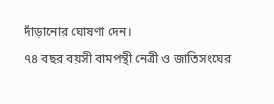দাঁড়ানোর ঘোষণা দেন।
৭৪ বছর বয়সী বামপন্থী নেত্রী ও জাতিসংঘের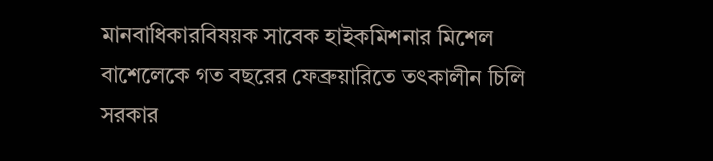মানবাধিকারবিষয়ক সাবেক হাইকমিশনার মিশেল বাশেলেকে গত বছরের ফেব্রুয়ারিতে তৎকালীন চিলি সরকার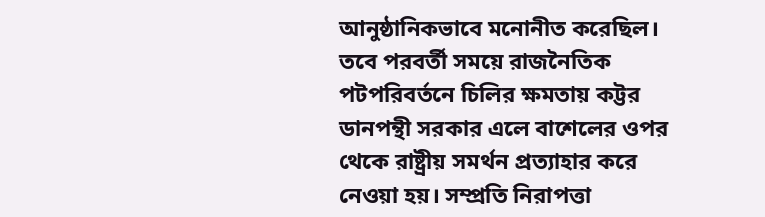আনুষ্ঠানিকভাবে মনোনীত করেছিল। তবে পরবর্তী সময়ে রাজনৈতিক পটপরিবর্তনে চিলির ক্ষমতায় কট্টর ডানপন্থী সরকার এলে বাশেলের ওপর থেকে রাষ্ট্রীয় সমর্থন প্রত্যাহার করে নেওয়া হয়। সম্প্রতি নিরাপত্তা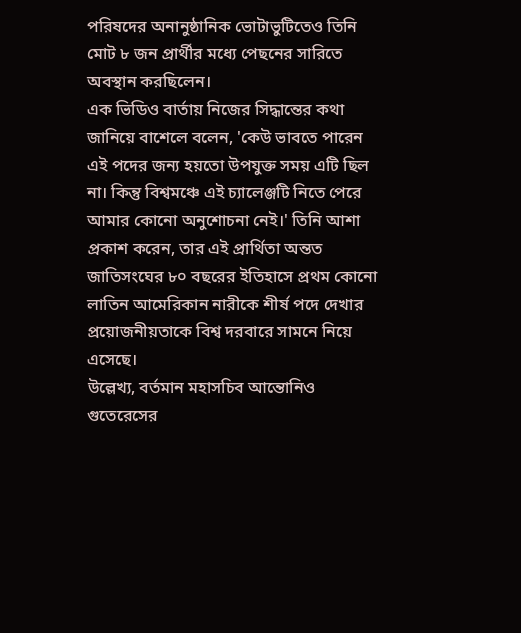পরিষদের অনানুষ্ঠানিক ভোটাভুটিতেও তিনি মোট ৮ জন প্রার্থীর মধ্যে পেছনের সারিতে অবস্থান করছিলেন।
এক ভিডিও বার্তায় নিজের সিদ্ধান্তের কথা জানিয়ে বাশেলে বলেন, 'কেউ ভাবতে পারেন এই পদের জন্য হয়তো উপযুক্ত সময় এটি ছিল না। কিন্তু বিশ্বমঞ্চে এই চ্যালেঞ্জটি নিতে পেরে আমার কোনো অনুশোচনা নেই।' তিনি আশা প্রকাশ করেন, তার এই প্রার্থিতা অন্তত জাতিসংঘের ৮০ বছরের ইতিহাসে প্রথম কোনো লাতিন আমেরিকান নারীকে শীর্ষ পদে দেখার প্রয়োজনীয়তাকে বিশ্ব দরবারে সামনে নিয়ে এসেছে।
উল্লেখ্য, বর্তমান মহাসচিব আন্তোনিও গুতেরেসের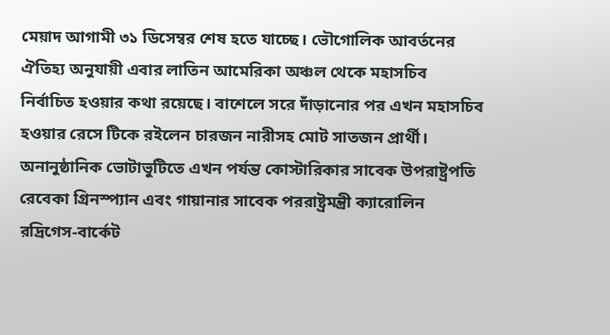মেয়াদ আগামী ৩১ ডিসেম্বর শেষ হতে যাচ্ছে। ভৌগোলিক আবর্তনের ঐতিহ্য অনুযায়ী এবার লাতিন আমেরিকা অঞ্চল থেকে মহাসচিব নির্বাচিত হওয়ার কথা রয়েছে। বাশেলে সরে দাঁড়ানোর পর এখন মহাসচিব হওয়ার রেসে টিকে রইলেন চারজন নারীসহ মোট সাতজন প্রার্থী। অনানুষ্ঠানিক ভোটাভুটিতে এখন পর্যন্ত কোস্টারিকার সাবেক উপরাষ্ট্রপতি রেবেকা গ্রিনস্প্যান এবং গায়ানার সাবেক পররাষ্ট্রমন্ত্রী ক্যারোলিন রদ্রিগেস-বার্কেট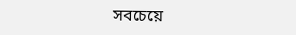সবচেয়ে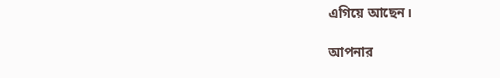এগিয়ে আছেন।

আপনার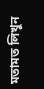মতামত লিখুন